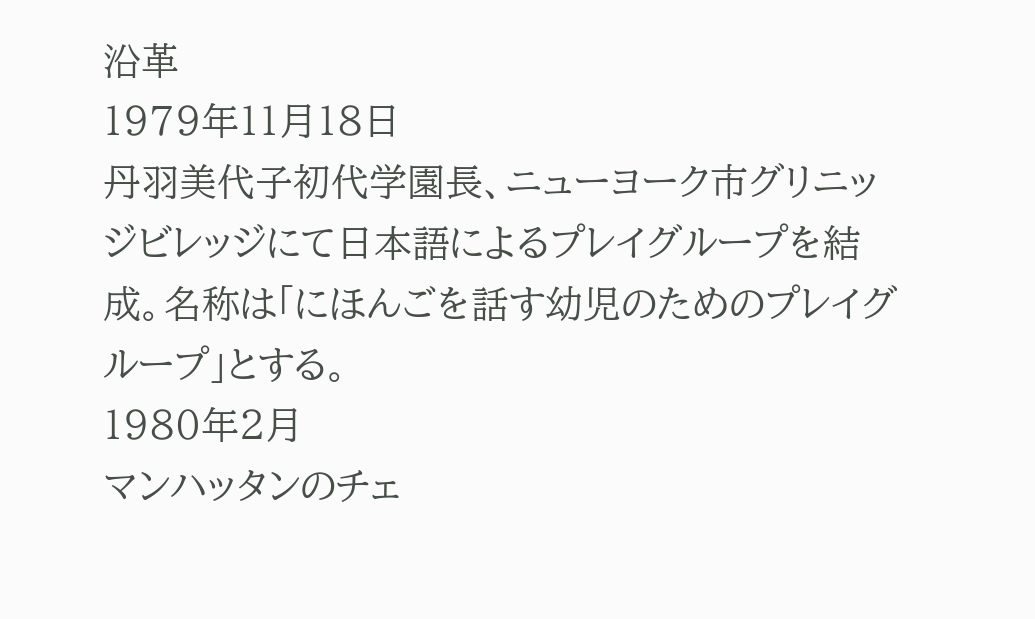沿革
1979年11月18日
丹羽美代子初代学園長、ニューヨーク市グリニッジビレッジにて日本語によるプレイグループを結成。名称は「にほんごを話す幼児のためのプレイグループ」とする。
1980年2月
マンハッタンのチェ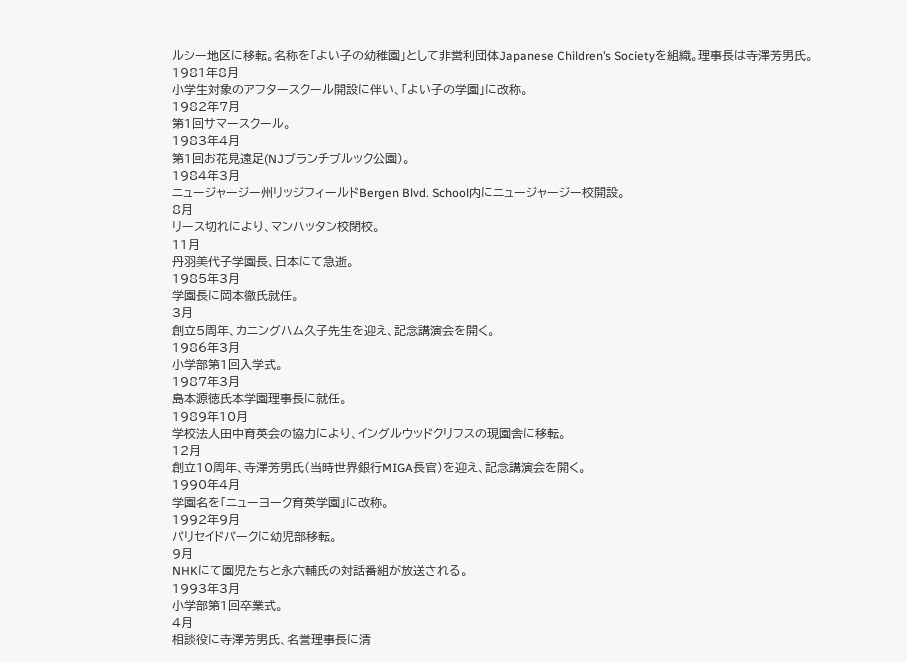ルシー地区に移転。名称を「よい子の幼稚園」として非営利団体Japanese Children’s Societyを組織。理事長は寺澤芳男氏。
1981年8月
小学生対象のアフタースクール開設に伴い、「よい子の学園」に改称。
1982年7月
第1回サマースクール。
1983年4月
第1回お花見遠足(NJブランチブルック公園)。
1984年3月
ニュージャージー州リッジフィールドBergen Blvd. School内にニュージャージー校開設。
8月
リース切れにより、マンハッタン校閉校。
11月
丹羽美代子学園長、日本にて急逝。
1985年3月
学園長に岡本徹氏就任。
3月
創立5周年、カニングハム久子先生を迎え、記念講演会を開く。
1986年3月
小学部第1回入学式。
1987年3月
島本源徳氏本学園理事長に就任。
1989年10月
学校法人田中育英会の協力により、イングルウッドクリフスの現園舎に移転。
12月
創立10周年、寺澤芳男氏(当時世界銀行MIGA長官)を迎え、記念講演会を開く。
1990年4月
学園名を「ニューヨーク育英学園」に改称。
1992年9月
パリセイドパークに幼児部移転。
9月
NHKにて園児たちと永六輔氏の対話番組が放送される。
1993年3月
小学部第1回卒業式。
4月
相談役に寺澤芳男氏、名誉理事長に清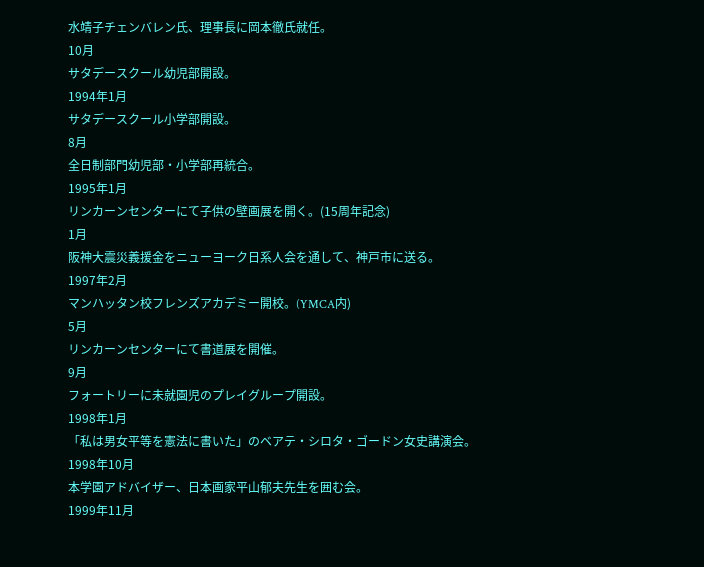水靖子チェンバレン氏、理事長に岡本徹氏就任。
10月
サタデースクール幼児部開設。
1994年1月
サタデースクール小学部開設。
8月
全日制部門幼児部・小学部再統合。
1995年1月
リンカーンセンターにて子供の壁画展を開く。(15周年記念)
1月
阪神大震災義援金をニューヨーク日系人会を通して、神戸市に送る。
1997年2月
マンハッタン校フレンズアカデミー開校。(YMCA内)
5月
リンカーンセンターにて書道展を開催。
9月
フォートリーに未就園児のプレイグループ開設。
1998年1月
「私は男女平等を憲法に書いた」のベアテ・シロタ・ゴードン女史講演会。
1998年10月
本学園アドバイザー、日本画家平山郁夫先生を囲む会。
1999年11月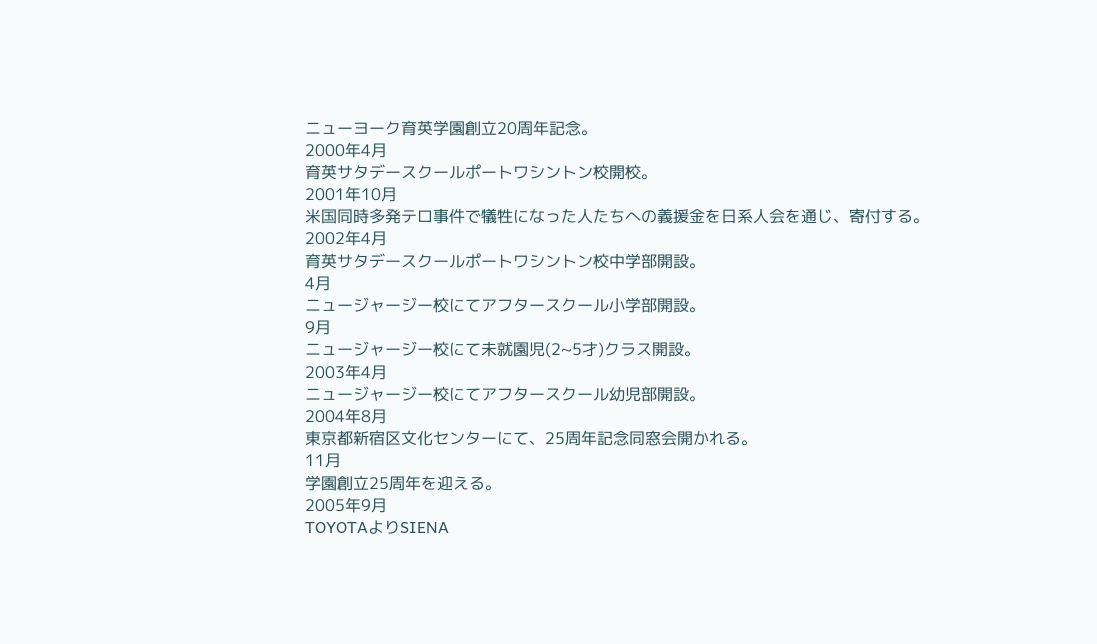ニューヨーク育英学園創立20周年記念。
2000年4月
育英サタデースクールポートワシントン校開校。
2001年10月
米国同時多発テロ事件で犠牲になった人たちへの義援金を日系人会を通じ、寄付する。
2002年4月
育英サタデースクールポートワシントン校中学部開設。
4月
ニュージャージー校にてアフタースクール小学部開設。
9月
ニュージャージー校にて未就園児(2~5才)クラス開設。
2003年4月
ニュージャージー校にてアフタースクール幼児部開設。
2004年8月
東京都新宿区文化センターにて、25周年記念同窓会開かれる。
11月
学園創立25周年を迎える。
2005年9月
TOYOTAよりSIENA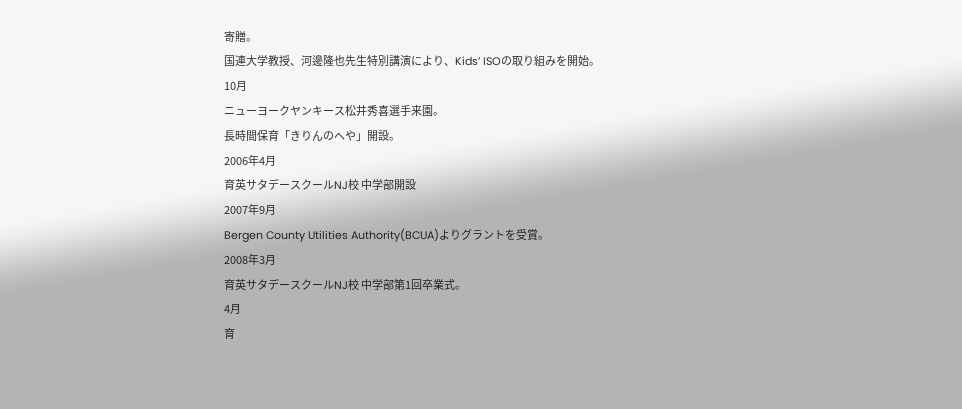寄贈。
国連大学教授、河邊隆也先生特別講演により、Kids’ ISOの取り組みを開始。
10月
ニューヨークヤンキース松井秀喜選手来園。
長時間保育「きりんのへや」開設。
2006年4月
育英サタデースクールNJ校 中学部開設
2007年9月
Bergen County Utilities Authority(BCUA)よりグラントを受賞。
2008年3月
育英サタデースクールNJ校 中学部第1回卒業式。
4月
育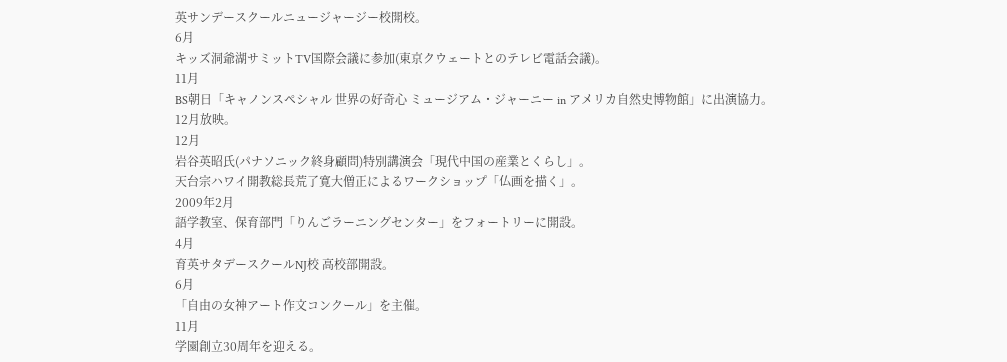英サンデースクールニュージャージー校開校。
6月
キッズ洞爺湖サミットTV国際会議に参加(東京クウェートとのテレビ電話会議)。
11月
BS朝日「キャノンスペシャル 世界の好奇心 ミュージアム・ジャーニー in アメリカ自然史博物館」に出演協力。12月放映。
12月
岩谷英昭氏(パナソニック終身顧問)特別講演会「現代中国の産業とくらし」。
天台宗ハワイ開教総長荒了寛大僧正によるワークショップ「仏画を描く」。
2009年2月
語学教室、保育部門「りんごラーニングセンター」をフォートリーに開設。
4月
育英サタデースクールNJ校 高校部開設。
6月
「自由の女神アート作文コンクール」を主催。
11月
学園創立30周年を迎える。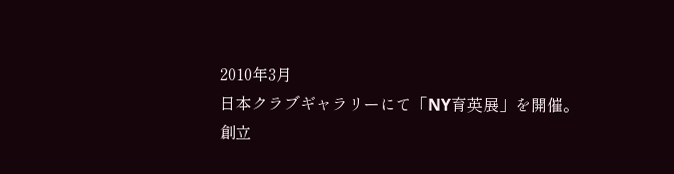2010年3月
日本クラブギャラリーにて「NY育英展」を開催。
創立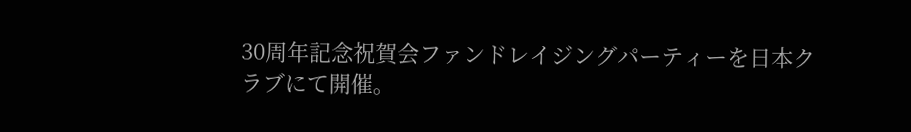30周年記念祝賀会ファンドレイジングパーティーを日本クラブにて開催。